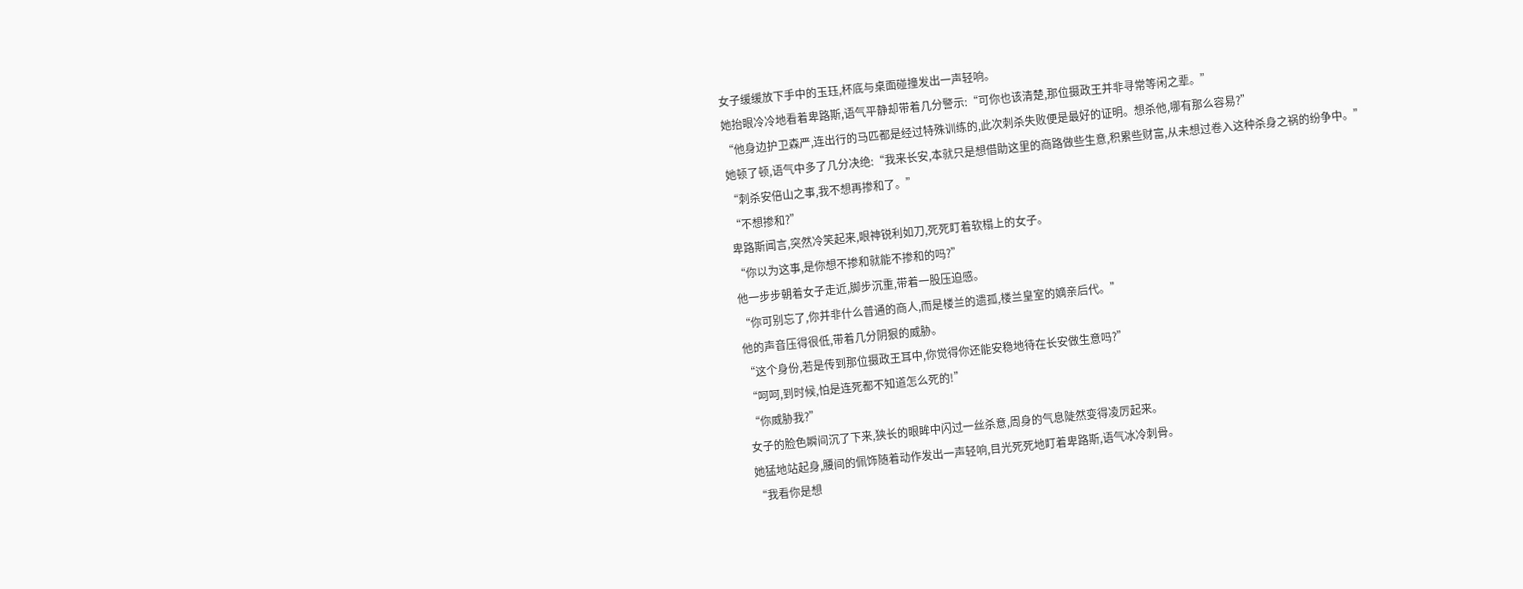女子缓缓放下手中的玉珏,杯底与桌面碰撞发出一声轻响。
她抬眼冷冷地看着卑路斯,语气平静却带着几分警示:“可你也该清楚,那位摄政王并非寻常等闲之辈。”
“他身边护卫森严,连出行的马匹都是经过特殊训练的,此次刺杀失败便是最好的证明。想杀他,哪有那么容易?”
她顿了顿,语气中多了几分决绝:“我来长安,本就只是想借助这里的商路做些生意,积累些财富,从未想过卷入这种杀身之祸的纷争中。”
“刺杀安倍山之事,我不想再掺和了。”
“不想掺和?”
卑路斯闻言,突然冷笑起来,眼神锐利如刀,死死盯着软榻上的女子。
“你以为这事,是你想不掺和就能不掺和的吗?”
他一步步朝着女子走近,脚步沉重,带着一股压迫感。
“你可别忘了,你并非什么普通的商人,而是楼兰的遗孤,楼兰皇室的嫡亲后代。”
他的声音压得很低,带着几分阴狠的威胁。
“这个身份,若是传到那位摄政王耳中,你觉得你还能安稳地待在长安做生意吗?”
“呵呵,到时候,怕是连死都不知道怎么死的!”
“你威胁我?”
女子的脸色瞬间沉了下来,狭长的眼眸中闪过一丝杀意,周身的气息陡然变得凌厉起来。
她猛地站起身,腰间的佩饰随着动作发出一声轻响,目光死死地盯着卑路斯,语气冰冷刺骨。
“我看你是想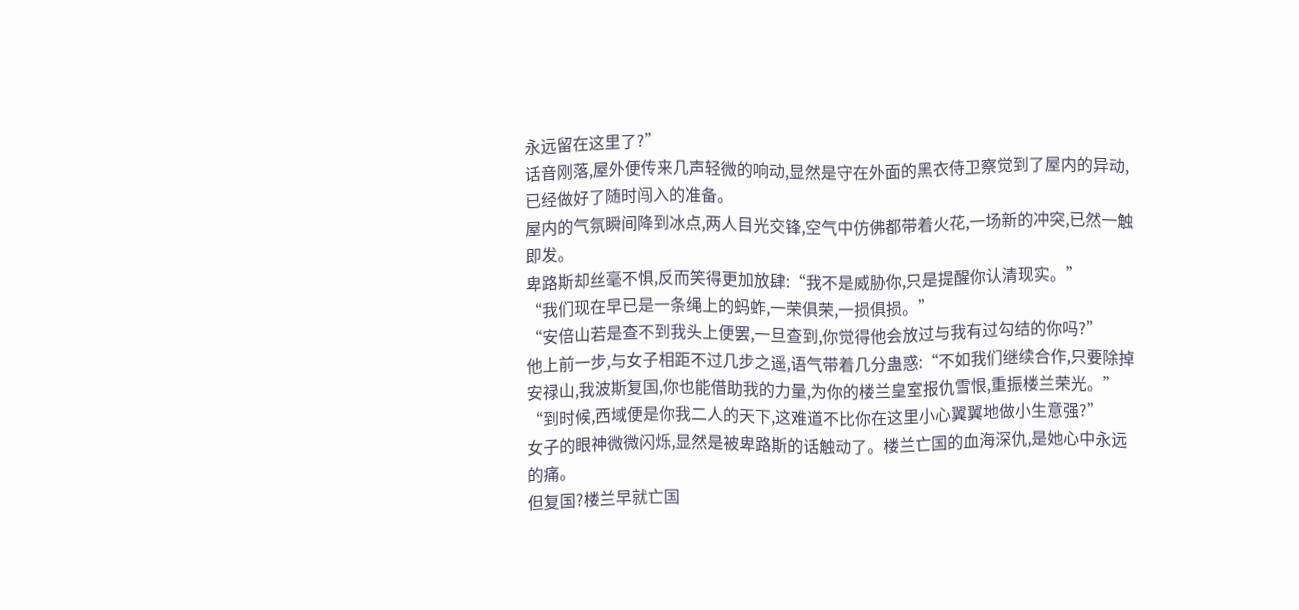永远留在这里了?”
话音刚落,屋外便传来几声轻微的响动,显然是守在外面的黑衣侍卫察觉到了屋内的异动,已经做好了随时闯入的准备。
屋内的气氛瞬间降到冰点,两人目光交锋,空气中仿佛都带着火花,一场新的冲突,已然一触即发。
卑路斯却丝毫不惧,反而笑得更加放肆:“我不是威胁你,只是提醒你认清现实。”
“我们现在早已是一条绳上的蚂蚱,一荣俱荣,一损俱损。”
“安倍山若是查不到我头上便罢,一旦查到,你觉得他会放过与我有过勾结的你吗?”
他上前一步,与女子相距不过几步之遥,语气带着几分蛊惑:“不如我们继续合作,只要除掉安禄山,我波斯复国,你也能借助我的力量,为你的楼兰皇室报仇雪恨,重振楼兰荣光。”
“到时候,西域便是你我二人的天下,这难道不比你在这里小心翼翼地做小生意强?”
女子的眼神微微闪烁,显然是被卑路斯的话触动了。楼兰亡国的血海深仇,是她心中永远的痛。
但复国?楼兰早就亡国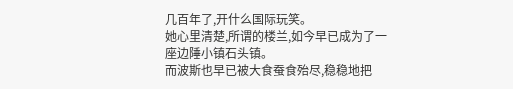几百年了,开什么国际玩笑。
她心里清楚,所谓的楼兰,如今早已成为了一座边陲小镇石头镇。
而波斯也早已被大食蚕食殆尽,稳稳地把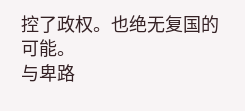控了政权。也绝无复国的可能。
与卑路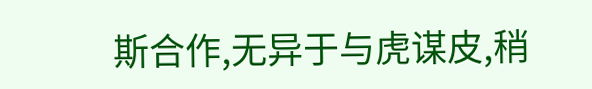斯合作,无异于与虎谋皮,稍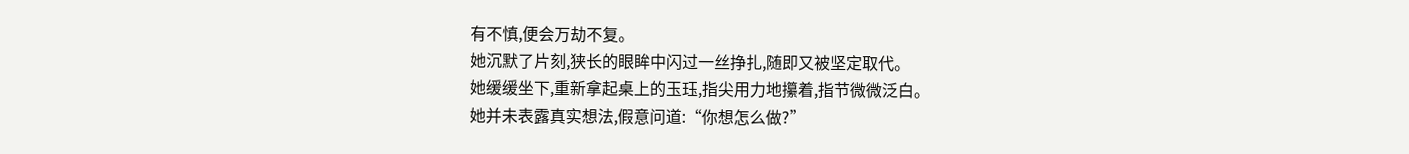有不慎,便会万劫不复。
她沉默了片刻,狭长的眼眸中闪过一丝挣扎,随即又被坚定取代。
她缓缓坐下,重新拿起桌上的玉珏,指尖用力地攥着,指节微微泛白。
她并未表露真实想法,假意问道:“你想怎么做?”